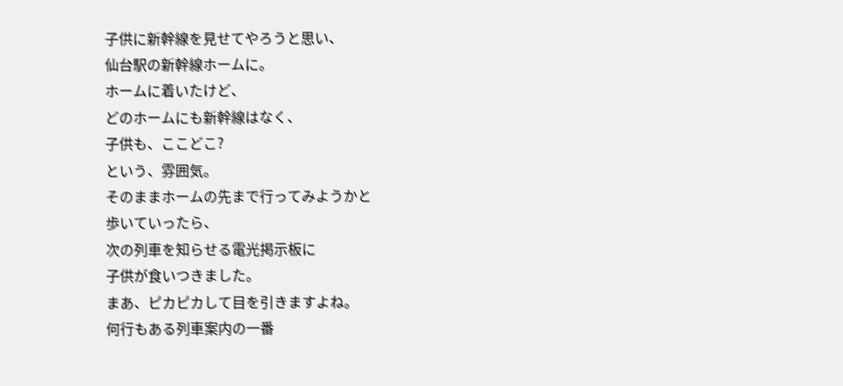子供に新幹線を見せてやろうと思い、
仙台駅の新幹線ホームに。
ホームに着いたけど、
どのホームにも新幹線はなく、
子供も、ここどこ?
という、雰囲気。
そのままホームの先まで行ってみようかと
歩いていったら、
次の列車を知らせる電光掲示板に
子供が食いつきました。
まあ、ピカピカして目を引きますよね。
何行もある列車案内の一番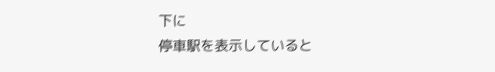下に
停車駅を表示していると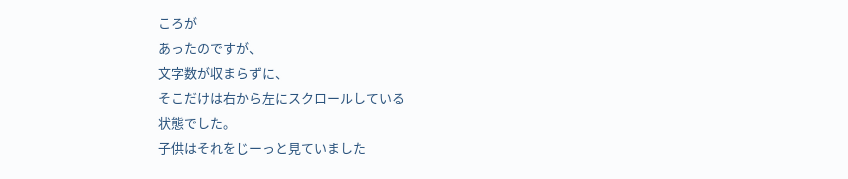ころが
あったのですが、
文字数が収まらずに、
そこだけは右から左にスクロールしている
状態でした。
子供はそれをじーっと見ていました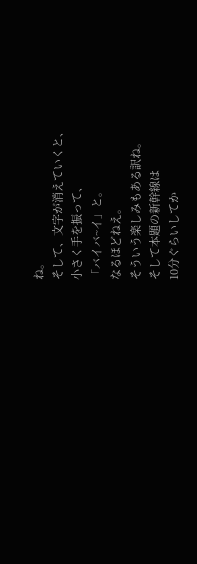ね。
そして、文字が消えていくと、
小さく手を振って、
「バイバ~イ」と。
なるほどねえ。
そういう楽しみもある訳ね。
そして本題の新幹線は
10分ぐらいしてか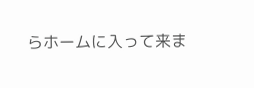らホームに入って来ま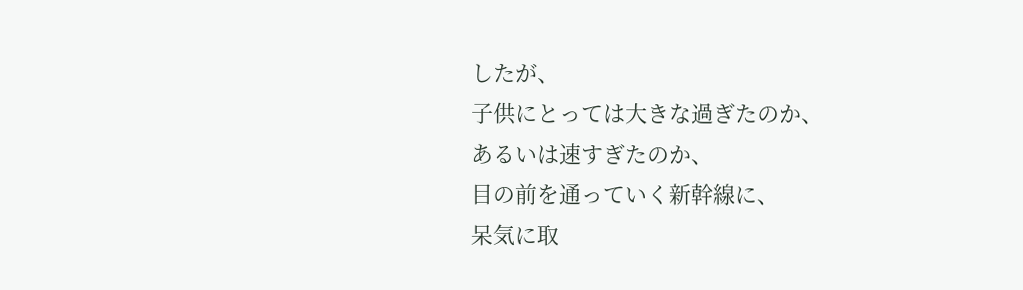したが、
子供にとっては大きな過ぎたのか、
あるいは速すぎたのか、
目の前を通っていく新幹線に、
呆気に取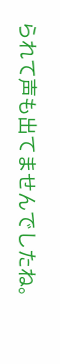られて声も出てませんでしたね。